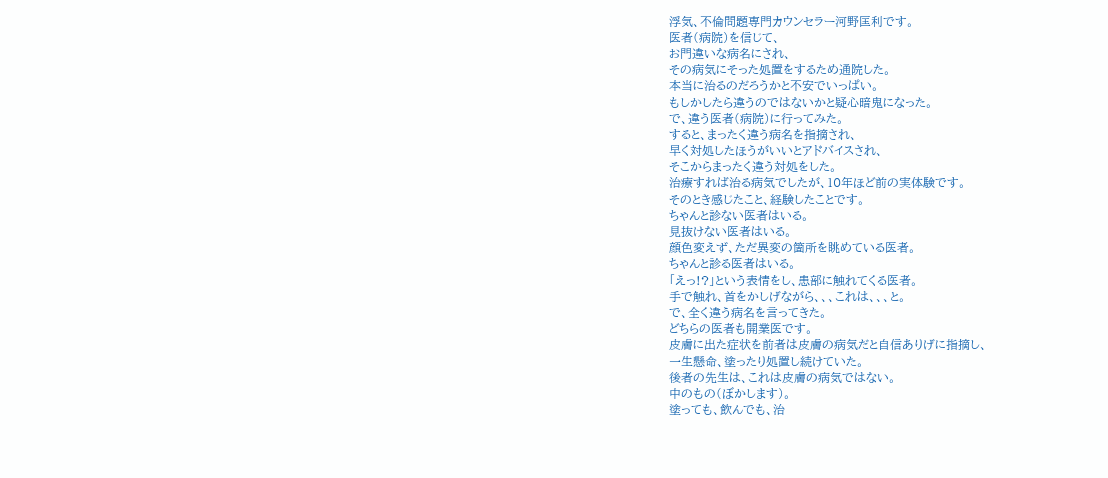浮気、不倫問題専門カウンセラー河野匡利です。
医者(病院)を信じて、
お門違いな病名にされ、
その病気にそった処置をするため通院した。
本当に治るのだろうかと不安でいっぱい。
もしかしたら違うのではないかと疑心暗鬼になった。
で、違う医者(病院)に行ってみた。
すると、まったく違う病名を指摘され、
早く対処したほうがいいとアドバイスされ、
そこからまったく違う対処をした。
治療すれば治る病気でしたが、10年ほど前の実体験です。
そのとき感じたこと、経験したことです。
ちゃんと診ない医者はいる。
見抜けない医者はいる。
顔色変えず、ただ異変の箇所を眺めている医者。
ちゃんと診る医者はいる。
「えっ!?」という表情をし、患部に触れてくる医者。
手で触れ、首をかしげながら、、、これは、、、と。
で、全く違う病名を言ってきた。
どちらの医者も開業医です。
皮膚に出た症状を前者は皮膚の病気だと自信ありげに指摘し、
一生懸命、塗ったり処置し続けていた。
後者の先生は、これは皮膚の病気ではない。
中のもの(ぼかします)。
塗っても、飲んでも、治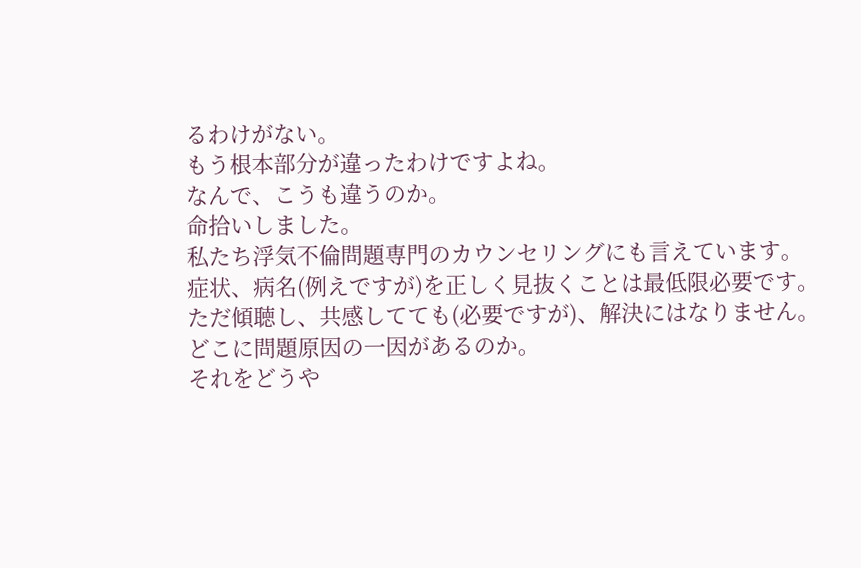るわけがない。
もう根本部分が違ったわけですよね。
なんで、こうも違うのか。
命拾いしました。
私たち浮気不倫問題専門のカウンセリングにも言えています。
症状、病名(例えですが)を正しく見抜くことは最低限必要です。
ただ傾聴し、共感してても(必要ですが)、解決にはなりません。
どこに問題原因の一因があるのか。
それをどうや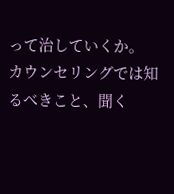って治していくか。
カウンセリングでは知るべきこと、聞く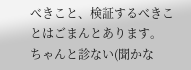べきこと、検証するべきことはごまんとあります。
ちゃんと診ない(聞かな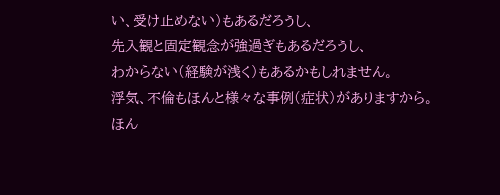い、受け止めない)もあるだろうし、
先入観と固定観念が強過ぎもあるだろうし、
わからない(経験が浅く)もあるかもしれません。
浮気、不倫もほんと様々な事例(症状)がありますから。
ほん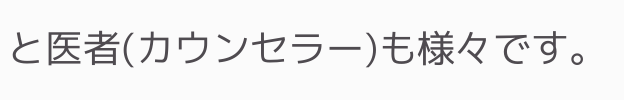と医者(カウンセラー)も様々です。